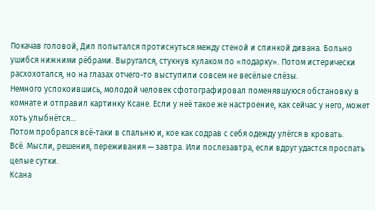Покачав головой, Дип попытался протиснуться между стеной и спинкой дивана. Больно ушибся нижними рёбрами. Выругался, стукнув кулаком по «подарку». Потом истерически расхохотался, но на глазах отчего-то выступили совсем не весёлые слёзы.
Немного успокоившись, молодой человек сфотографировал поменявшуюся обстановку в комнате и отправил картинку Ксане. Если у неё такое же настроение, как сейчас у него, может хоть улыбнётся…
Потом пробрался всё-таки в спальню и, кое как содрав с себя одежду улёгся в кровать.
Всё. Мысли, решения, переживания — завтра. Или послезавтра, если вдруг удастся проспать целые сутки.
Ксана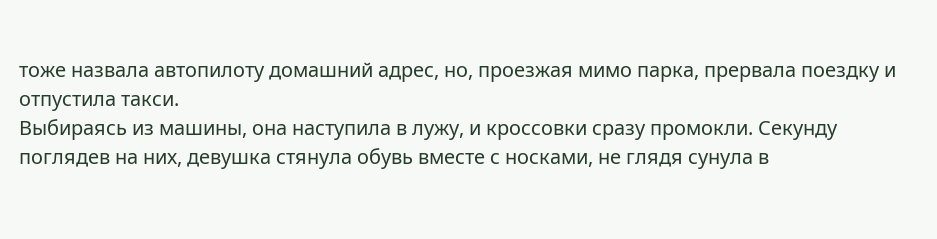тоже назвала автопилоту домашний адрес, но, проезжая мимо парка, прервала поездку и отпустила такси.
Выбираясь из машины, она наступила в лужу, и кроссовки сразу промокли. Секунду поглядев на них, девушка стянула обувь вместе с носками, не глядя сунула в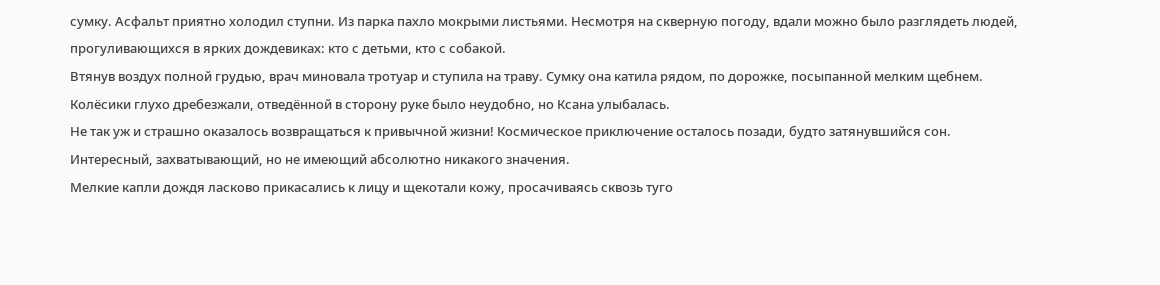сумку. Асфальт приятно холодил ступни. Из парка пахло мокрыми листьями. Несмотря на скверную погоду, вдали можно было разглядеть людей, прогуливающихся в ярких дождевиках: кто с детьми, кто с собакой.
Втянув воздух полной грудью, врач миновала тротуар и ступила на траву. Сумку она катила рядом, по дорожке, посыпанной мелким щебнем. Колёсики глухо дребезжали, отведённой в сторону руке было неудобно, но Ксана улыбалась.
Не так уж и страшно оказалось возвращаться к привычной жизни! Космическое приключение осталось позади, будто затянувшийся сон. Интересный, захватывающий, но не имеющий абсолютно никакого значения.
Мелкие капли дождя ласково прикасались к лицу и щекотали кожу, просачиваясь сквозь туго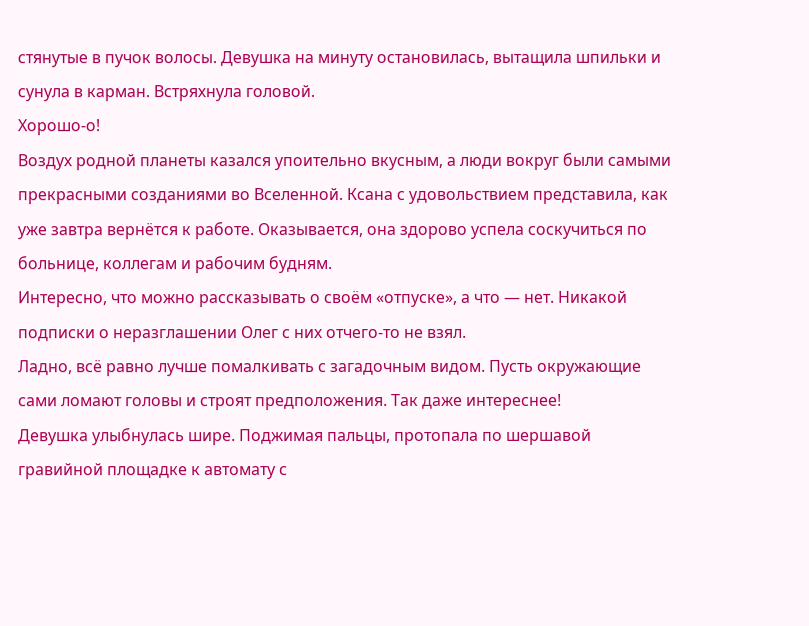стянутые в пучок волосы. Девушка на минуту остановилась, вытащила шпильки и сунула в карман. Встряхнула головой.
Хорошо-о!
Воздух родной планеты казался упоительно вкусным, а люди вокруг были самыми прекрасными созданиями во Вселенной. Ксана с удовольствием представила, как уже завтра вернётся к работе. Оказывается, она здорово успела соскучиться по больнице, коллегам и рабочим будням.
Интересно, что можно рассказывать о своём «отпуске», а что — нет. Никакой подписки о неразглашении Олег с них отчего-то не взял.
Ладно, всё равно лучше помалкивать с загадочным видом. Пусть окружающие сами ломают головы и строят предположения. Так даже интереснее!
Девушка улыбнулась шире. Поджимая пальцы, протопала по шершавой гравийной площадке к автомату с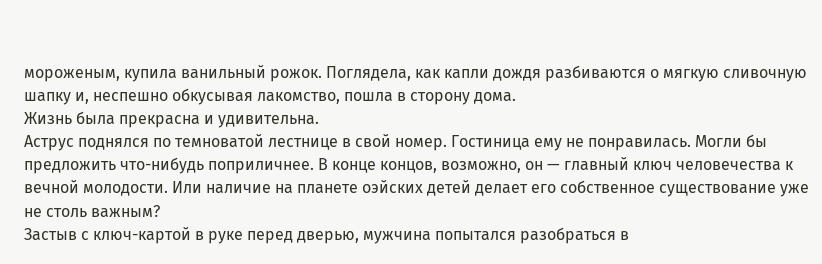мороженым, купила ванильный рожок. Поглядела, как капли дождя разбиваются о мягкую сливочную шапку и, неспешно обкусывая лакомство, пошла в сторону дома.
Жизнь была прекрасна и удивительна.
Аструс поднялся по темноватой лестнице в свой номер. Гостиница ему не понравилась. Могли бы предложить что-нибудь поприличнее. В конце концов, возможно, он — главный ключ человечества к вечной молодости. Или наличие на планете оэйских детей делает его собственное существование уже не столь важным?
Застыв с ключ-картой в руке перед дверью, мужчина попытался разобраться в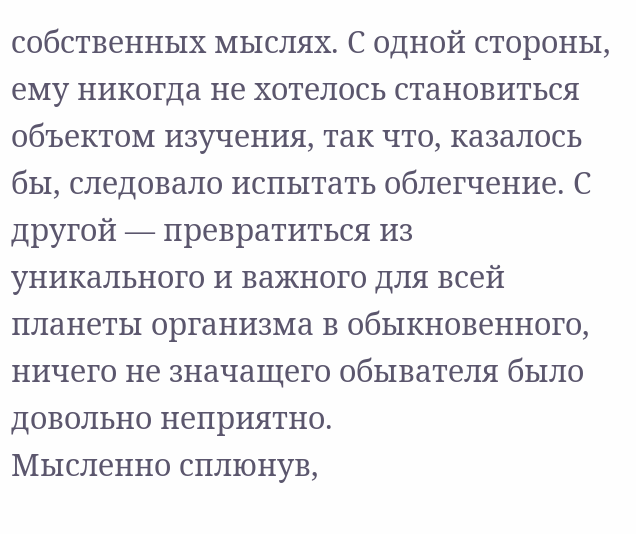собственных мыслях. С одной стороны, ему никогда не хотелось становиться объектом изучения, так что, казалось бы, следовало испытать облегчение. С другой — превратиться из уникального и важного для всей планеты организма в обыкновенного, ничего не значащего обывателя было довольно неприятно.
Мысленно сплюнув,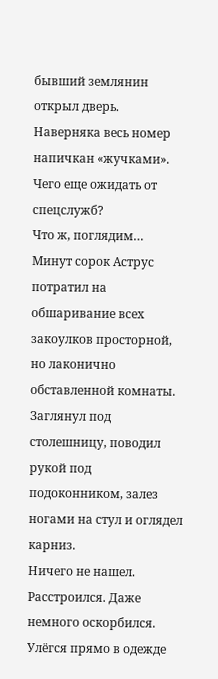бывший землянин открыл дверь.
Наверняка весь номер напичкан «жучками». Чего еще ожидать от спецслужб?
Что ж, поглядим…
Минут сорок Аструс потратил на обшаривание всех закоулков просторной, но лаконично обставленной комнаты. Заглянул под столешницу, поводил рукой под подоконником, залез ногами на стул и оглядел карниз.
Ничего не нашел. Расстроился. Даже немного оскорбился.
Улёгся прямо в одежде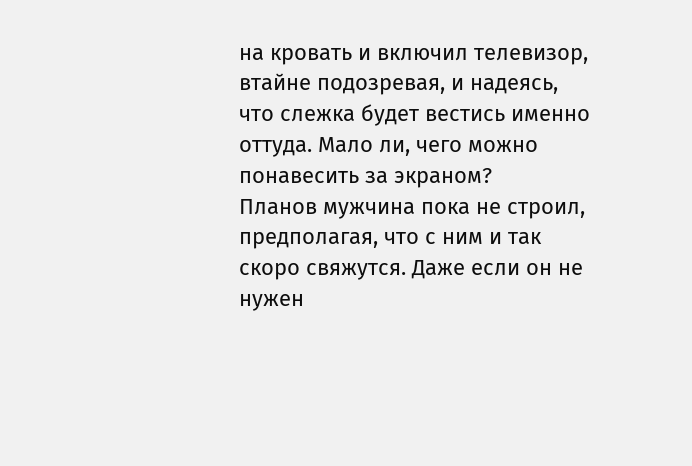на кровать и включил телевизор, втайне подозревая, и надеясь, что слежка будет вестись именно оттуда. Мало ли, чего можно понавесить за экраном?
Планов мужчина пока не строил, предполагая, что с ним и так скоро свяжутся. Даже если он не нужен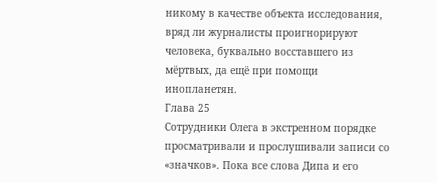никому в качестве объекта исследования, вряд ли журналисты проигнорируют человека, буквально восставшего из мёртвых, да ещё при помощи инопланетян.
Глава 25
Сотрудники Олега в экстренном порядке просматривали и прослушивали записи со «значков». Пока все слова Дипа и его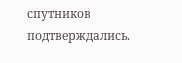спутников подтверждались.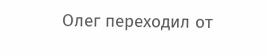Олег переходил от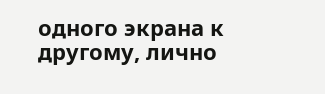одного экрана к другому, лично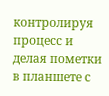контролируя процесс и делая пометки в планшете с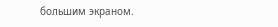большим экраном.